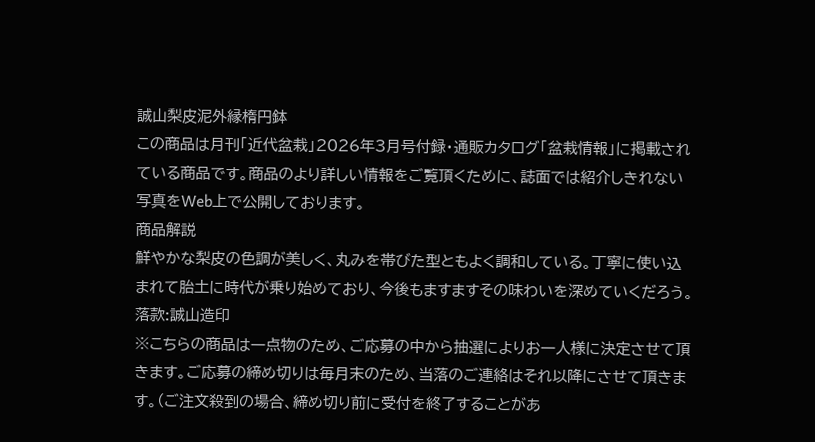誠山梨皮泥外縁楕円鉢
この商品は月刊「近代盆栽」2026年3月号付録・通販カタログ「盆栽情報」に掲載されている商品です。商品のより詳しい情報をご覧頂くために、誌面では紹介しきれない写真をWeb上で公開しております。
商品解説
鮮やかな梨皮の色調が美しく、丸みを帯びた型ともよく調和している。丁寧に使い込まれて胎土に時代が乗り始めており、今後もますますその味わいを深めていくだろう。落款:誠山造印
※こちらの商品は一点物のため、ご応募の中から抽選によりお一人様に決定させて頂きます。ご応募の締め切りは毎月末のため、当落のご連絡はそれ以降にさせて頂きます。(ご注文殺到の場合、締め切り前に受付を終了することがあ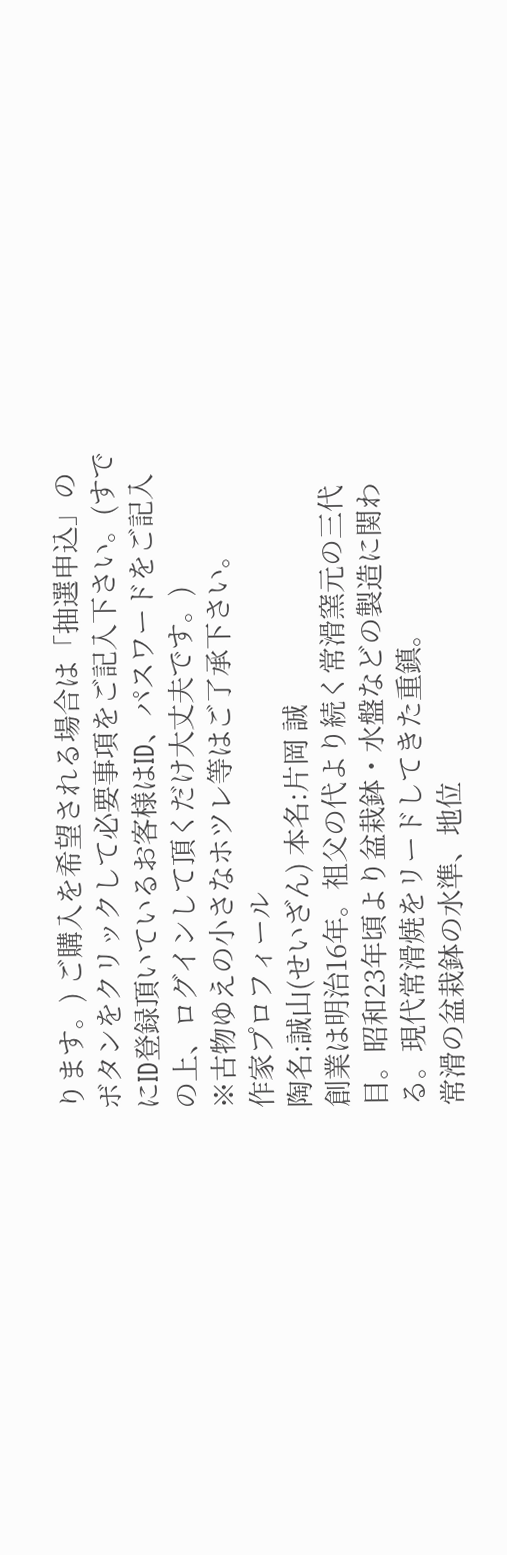ります。) ご購入を希望される場合は「抽選申込」のボタンをクリックして必要事項をご記入下さい。(すでにID登録頂いているお客様はID、パスワードをご記入の上、ログインして頂くだけ大丈夫です。)
※古物ゆえの小さなホツレ等はご了承下さい。
作家プロフィール
陶名:誠山(せいざん) 本名:片岡 誠
創業は明治16年。祖父の代より続く常滑窯元の三代目。昭和23年頃より盆栽鉢・水盤などの製造に関わる。現代常滑焼をリードしてきた重鎮。
常滑の盆栽鉢の水準、地位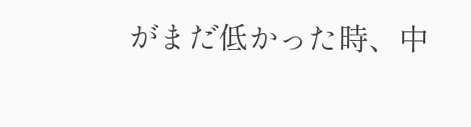がまだ低かった時、中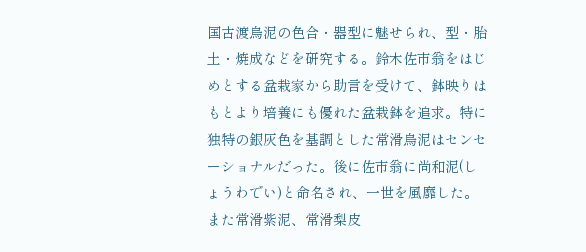国古渡烏泥の色合・器型に魅せられ、型・胎土・焼成などを研究する。鈴木佐市翁をはじめとする盆栽家から助言を受けて、鉢映りはもとより培養にも優れた盆栽鉢を追求。特に独特の銀灰色を基調とした常滑烏泥はセンセーショナルだった。後に佐市翁に尚和泥(しょうわでい)と命名され、一世を風靡した。また常滑紫泥、常滑梨皮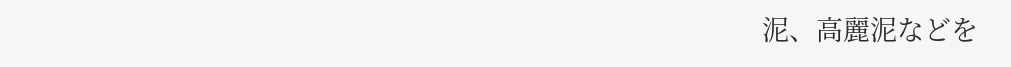泥、高麗泥などを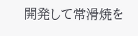開発して常滑焼を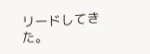リードしてきた。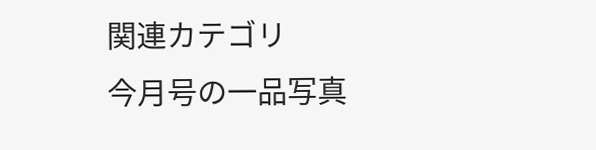関連カテゴリ
今月号の一品写真